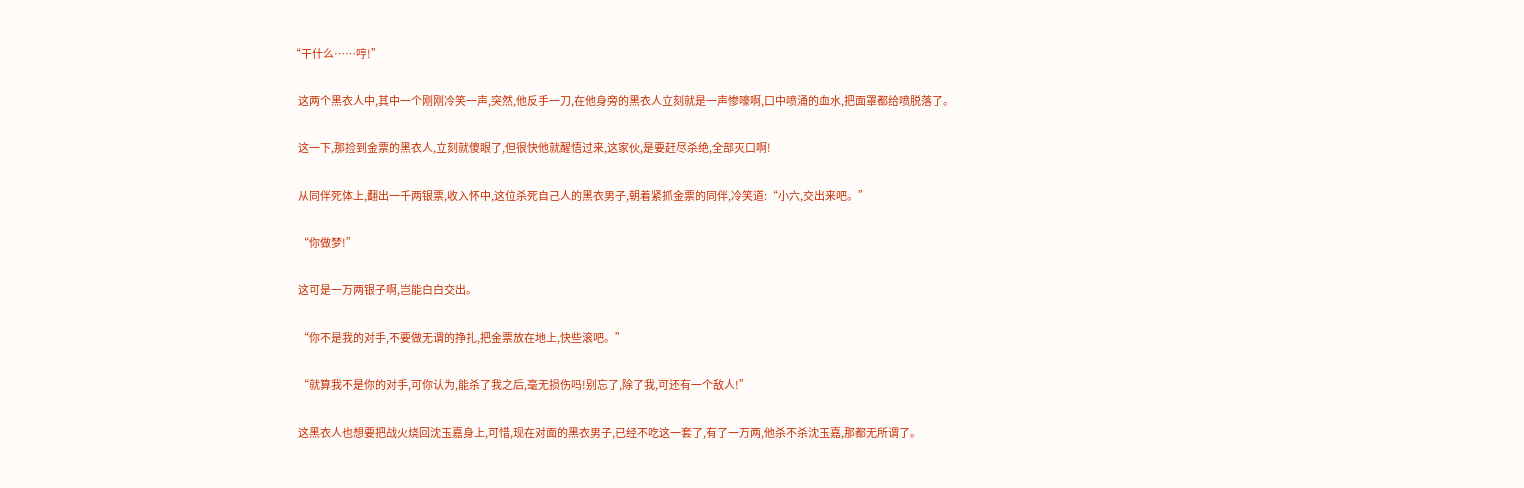“干什么……哼!”

    这两个黑衣人中,其中一个刚刚冷笑一声,突然,他反手一刀,在他身旁的黑衣人立刻就是一声惨嚎啊,口中喷涌的血水,把面罩都给喷脱落了。

    这一下,那捡到金票的黑衣人,立刻就傻眼了,但很快他就醒悟过来,这家伙,是要赶尽杀绝,全部灭口啊!

    从同伴死体上,翻出一千两银票,收入怀中,这位杀死自己人的黑衣男子,朝着紧抓金票的同伴,冷笑道:“小六,交出来吧。”

    “你做梦!”

    这可是一万两银子啊,岂能白白交出。

    “你不是我的对手,不要做无谓的挣扎,把金票放在地上,快些滚吧。”

    “就算我不是你的对手,可你认为,能杀了我之后,毫无损伤吗!别忘了,除了我,可还有一个敌人!”

    这黑衣人也想要把战火烧回沈玉嘉身上,可惜,现在对面的黑衣男子,已经不吃这一套了,有了一万两,他杀不杀沈玉嘉,那都无所谓了。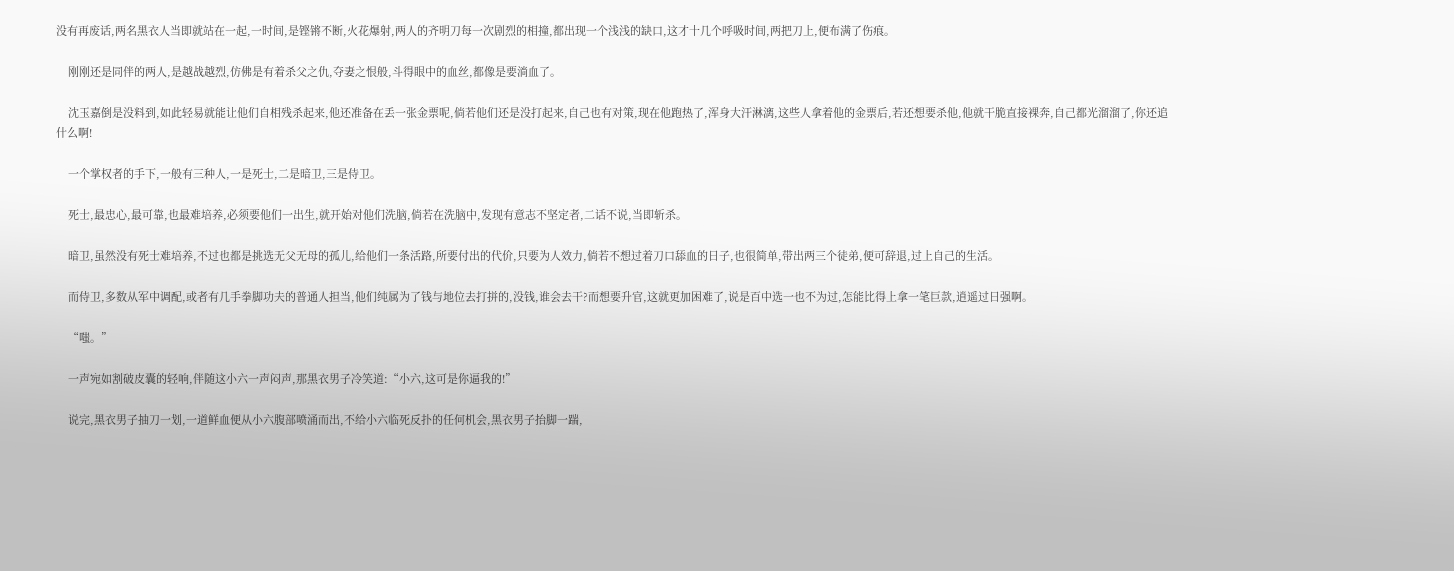没有再废话,两名黑衣人当即就站在一起,一时间,是铿锵不断,火花爆射,两人的齐明刀每一次剧烈的相撞,都出现一个浅浅的缺口,这才十几个呼吸时间,两把刀上,便布满了伤痕。

    刚刚还是同伴的两人,是越战越烈,仿佛是有着杀父之仇,夺妻之恨般,斗得眼中的血丝,都像是要淌血了。

    沈玉嘉倒是没料到,如此轻易就能让他们自相残杀起来,他还准备在丢一张金票呢,倘若他们还是没打起来,自己也有对策,现在他跑热了,浑身大汗淋漓,这些人拿着他的金票后,若还想要杀他,他就干脆直接裸奔,自己都光溜溜了,你还追什么啊!

    一个掌权者的手下,一般有三种人,一是死士,二是暗卫,三是侍卫。

    死士,最忠心,最可靠,也最难培养,必须要他们一出生,就开始对他们洗脑,倘若在洗脑中,发现有意志不坚定者,二话不说,当即斩杀。

    暗卫,虽然没有死士难培养,不过也都是挑选无父无母的孤儿,给他们一条活路,所要付出的代价,只要为人效力,倘若不想过着刀口舔血的日子,也很简单,带出两三个徒弟,便可辞退,过上自己的生活。

    而侍卫,多数从军中调配,或者有几手拳脚功夫的普通人担当,他们纯属为了钱与地位去打拼的,没钱,谁会去干?而想要升官,这就更加困难了,说是百中选一也不为过,怎能比得上拿一笔巨款,逍遥过日强啊。

    “嗤。”

    一声宛如割破皮囊的轻响,伴随这小六一声闷声,那黑衣男子冷笑道:“小六,这可是你逼我的!”

    说完,黑衣男子抽刀一划,一道鲜血便从小六腹部喷涌而出,不给小六临死反扑的任何机会,黑衣男子抬脚一踹,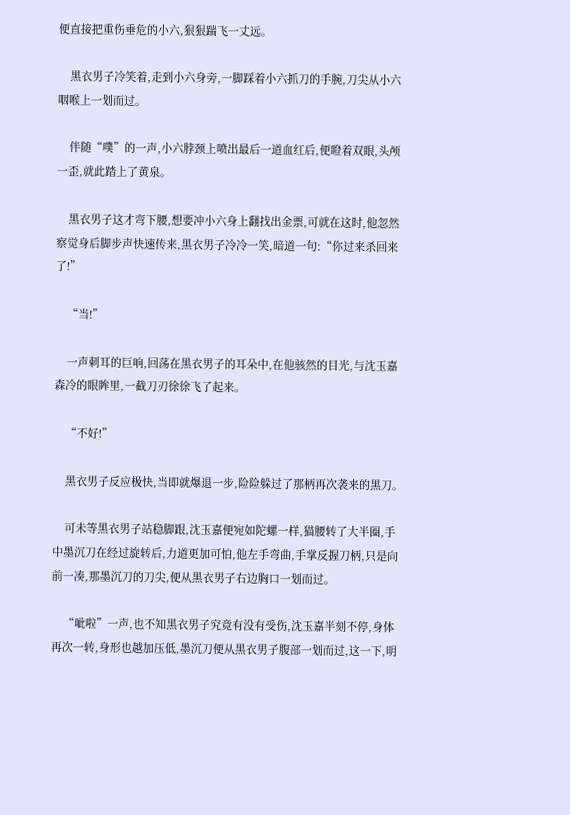便直接把重伤垂危的小六,狠狠踹飞一丈远。

    黑衣男子冷笑着,走到小六身旁,一脚踩着小六抓刀的手腕,刀尖从小六咽喉上一划而过。

    伴随“噗”的一声,小六脖颈上喷出最后一道血红后,便瞪着双眼,头颅一歪,就此踏上了黄泉。

    黑衣男子这才弯下腰,想要冲小六身上翻找出金票,可就在这时,他忽然察觉身后脚步声快速传来,黑衣男子冷冷一笑,暗道一句:“你过来杀回来了!”

    “当!”

    一声刺耳的巨响,回荡在黑衣男子的耳朵中,在他骇然的目光,与沈玉嘉森冷的眼眸里,一截刀刃徐徐飞了起来。

    “不好!”

    黑衣男子反应极快,当即就爆退一步,险险躲过了那柄再次袭来的黑刀。

    可未等黑衣男子站稳脚跟,沈玉嘉便宛如陀螺一样,猫腰转了大半圈,手中墨沉刀在经过旋转后,力道更加可怕,他左手弯曲,手掌反握刀柄,只是向前一凑,那墨沉刀的刀尖,便从黑衣男子右边胸口一划而过。

    “呲啦”一声,也不知黑衣男子究竟有没有受伤,沈玉嘉半刻不停,身体再次一转,身形也越加压低,墨沉刀便从黑衣男子腹部一划而过,这一下,明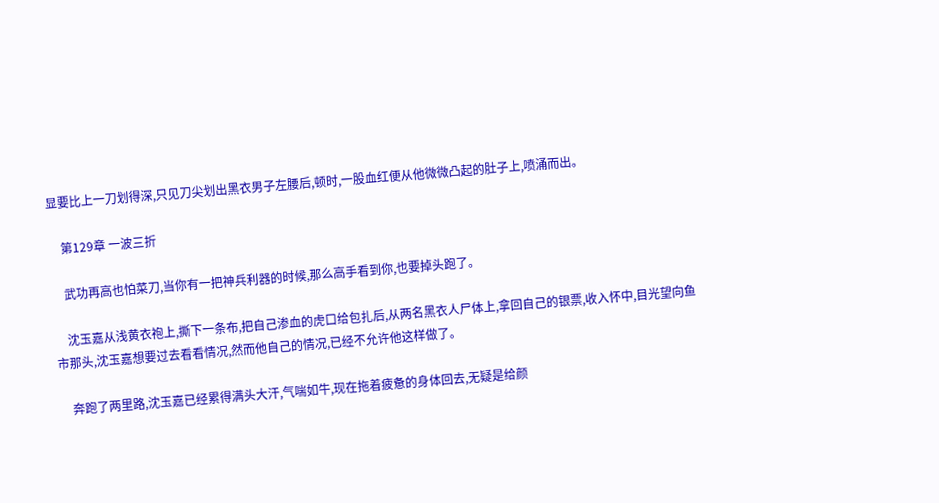显要比上一刀划得深,只见刀尖划出黑衣男子左腰后,顿时,一股血红便从他微微凸起的肚子上,喷涌而出。

    第129章 一波三折

    武功再高也怕菜刀,当你有一把神兵利器的时候,那么高手看到你,也要掉头跑了。

    沈玉嘉从浅黄衣袍上,撕下一条布,把自己渗血的虎口给包扎后,从两名黑衣人尸体上,拿回自己的银票,收入怀中,目光望向鱼市那头,沈玉嘉想要过去看看情况,然而他自己的情况,已经不允许他这样做了。

    奔跑了两里路,沈玉嘉已经累得满头大汗,气喘如牛,现在拖着疲惫的身体回去,无疑是给颜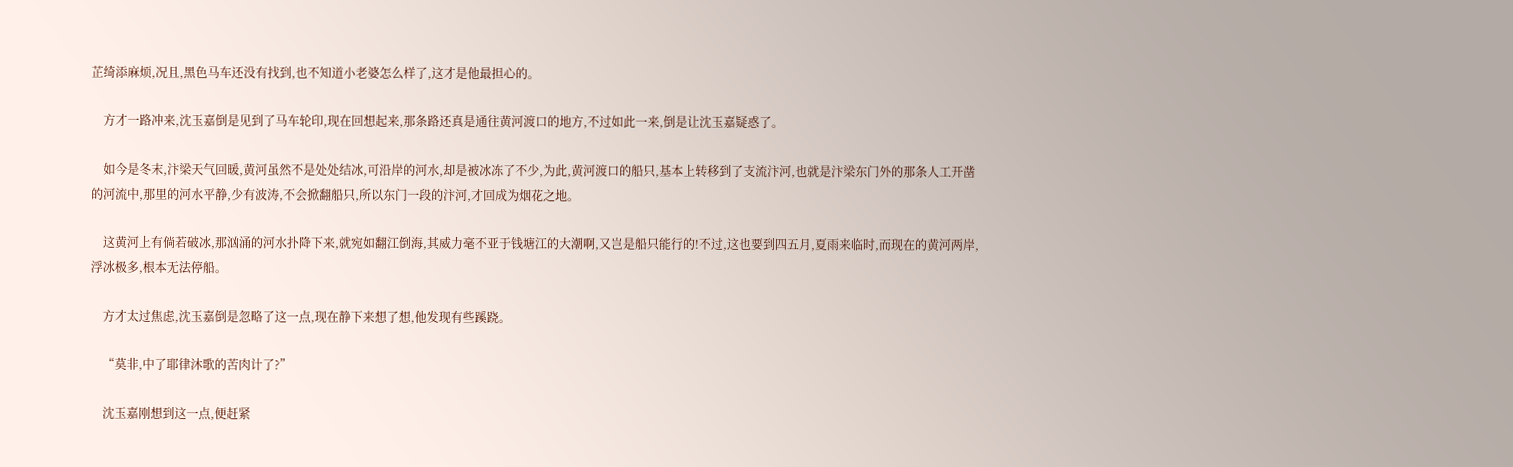芷绮添麻烦,况且,黑色马车还没有找到,也不知道小老婆怎么样了,这才是他最担心的。

    方才一路冲来,沈玉嘉倒是见到了马车轮印,现在回想起来,那条路还真是通往黄河渡口的地方,不过如此一来,倒是让沈玉嘉疑惑了。

    如今是冬末,汴梁天气回暖,黄河虽然不是处处结冰,可沿岸的河水,却是被冰冻了不少,为此,黄河渡口的船只,基本上转移到了支流汴河,也就是汴梁东门外的那条人工开凿的河流中,那里的河水平静,少有波涛,不会掀翻船只,所以东门一段的汴河,才回成为烟花之地。

    这黄河上有倘若破冰,那汹涌的河水扑降下来,就宛如翻江倒海,其威力毫不亚于钱塘江的大潮啊,又岂是船只能行的!不过,这也要到四五月,夏雨来临时,而现在的黄河两岸,浮冰极多,根本无法停船。

    方才太过焦虑,沈玉嘉倒是忽略了这一点,现在静下来想了想,他发现有些蹊跷。

    “莫非,中了耶律沐歌的苦肉计了?”

    沈玉嘉刚想到这一点,便赶紧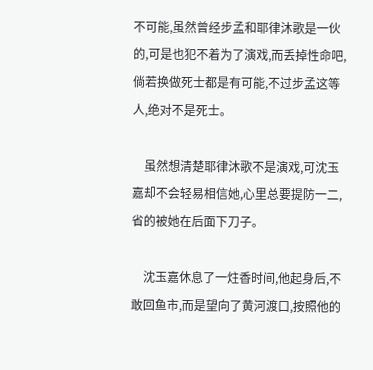不可能,虽然曾经步孟和耶律沐歌是一伙的,可是也犯不着为了演戏,而丢掉性命吧,倘若换做死士都是有可能,不过步孟这等人,绝对不是死士。

    虽然想清楚耶律沐歌不是演戏,可沈玉嘉却不会轻易相信她,心里总要提防一二,省的被她在后面下刀子。

    沈玉嘉休息了一炷香时间,他起身后,不敢回鱼市,而是望向了黄河渡口,按照他的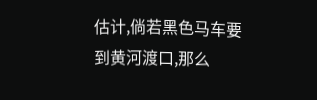估计,倘若黑色马车要到黄河渡口,那么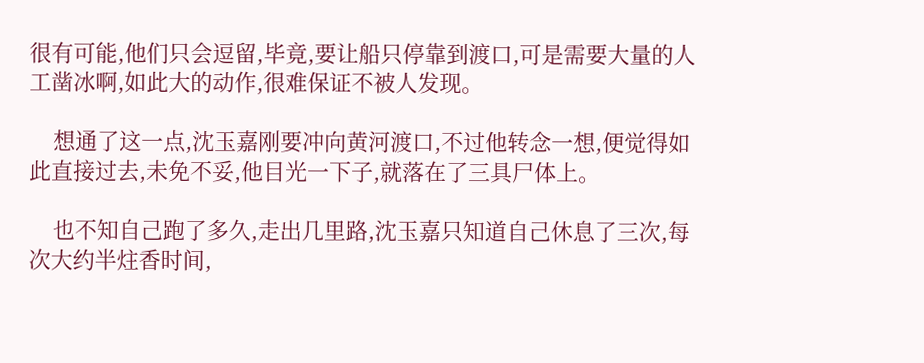很有可能,他们只会逗留,毕竟,要让船只停靠到渡口,可是需要大量的人工凿冰啊,如此大的动作,很难保证不被人发现。

    想通了这一点,沈玉嘉刚要冲向黄河渡口,不过他转念一想,便觉得如此直接过去,未免不妥,他目光一下子,就落在了三具尸体上。

    也不知自己跑了多久,走出几里路,沈玉嘉只知道自己休息了三次,每次大约半炷香时间,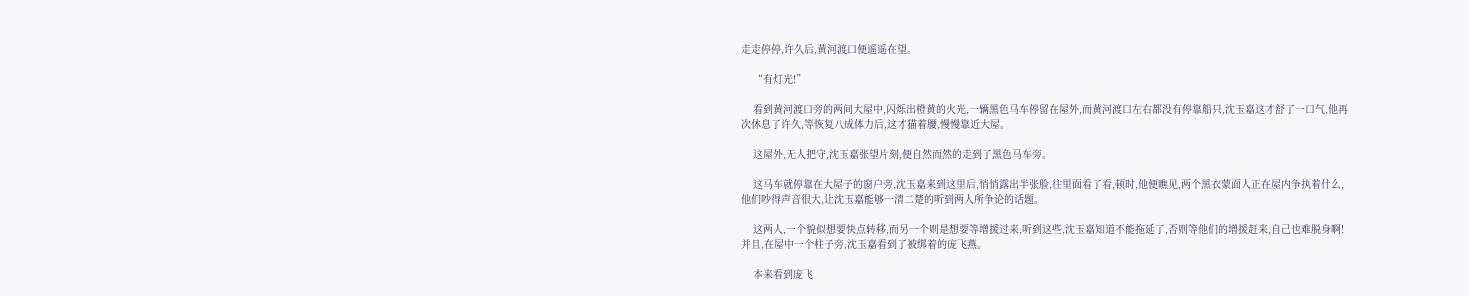走走停停,许久后,黄河渡口便遥遥在望。

    “有灯光!”

    看到黄河渡口旁的两间大屋中,闪烁出橙黄的火光,一辆黑色马车停留在屋外,而黄河渡口左右都没有停靠船只,沈玉嘉这才舒了一口气,他再次休息了许久,等恢复八成体力后,这才猫着腰,慢慢靠近大屋。

    这屋外,无人把守,沈玉嘉张望片刻,便自然而然的走到了黑色马车旁。

    这马车就停靠在大屋子的窗户旁,沈玉嘉来到这里后,悄悄露出半张脸,往里面看了看,顿时,他便瞧见,两个黑衣蒙面人正在屋内争执着什么,他们吵得声音很大,让沈玉嘉能够一清二楚的听到两人所争论的话题。

    这两人,一个貌似想要快点转移,而另一个则是想要等增援过来,听到这些,沈玉嘉知道不能拖延了,否则等他们的增援赶来,自己也难脱身啊!并且,在屋中一个柱子旁,沈玉嘉看到了被绑着的庞飞燕。

    本来看到庞飞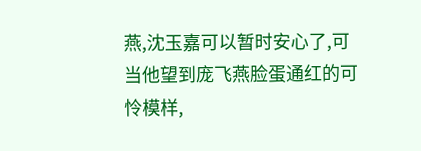燕,沈玉嘉可以暂时安心了,可当他望到庞飞燕脸蛋通红的可怜模样,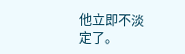他立即不淡定了。